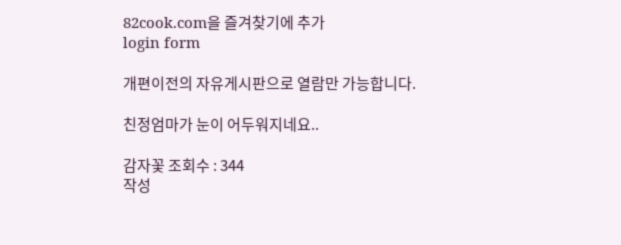82cook.com을 즐겨찾기에 추가
login form

개편이전의 자유게시판으로 열람만 가능합니다.

친정엄마가 눈이 어두워지네요..

감자꽃 조회수 : 344
작성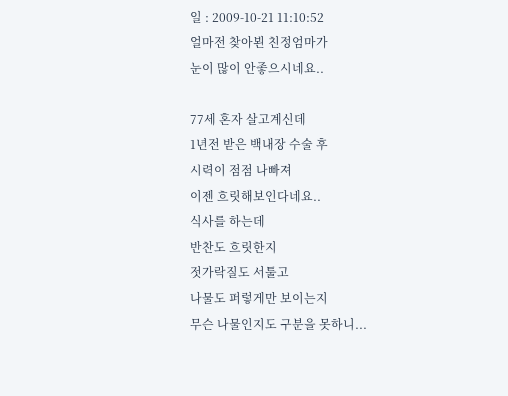일 : 2009-10-21 11:10:52
얼마전 찾아뵌 친정엄마가
눈이 많이 안좋으시네요..

77세 혼자 살고계신데
1년전 받은 백내장 수술 후
시력이 점점 나빠져
이젠 흐릿해보인다네요..
식사를 하는데
반찬도 흐릿한지
젓가락질도 서툴고
나물도 퍼렇게만 보이는지
무슨 나물인지도 구분을 못하니...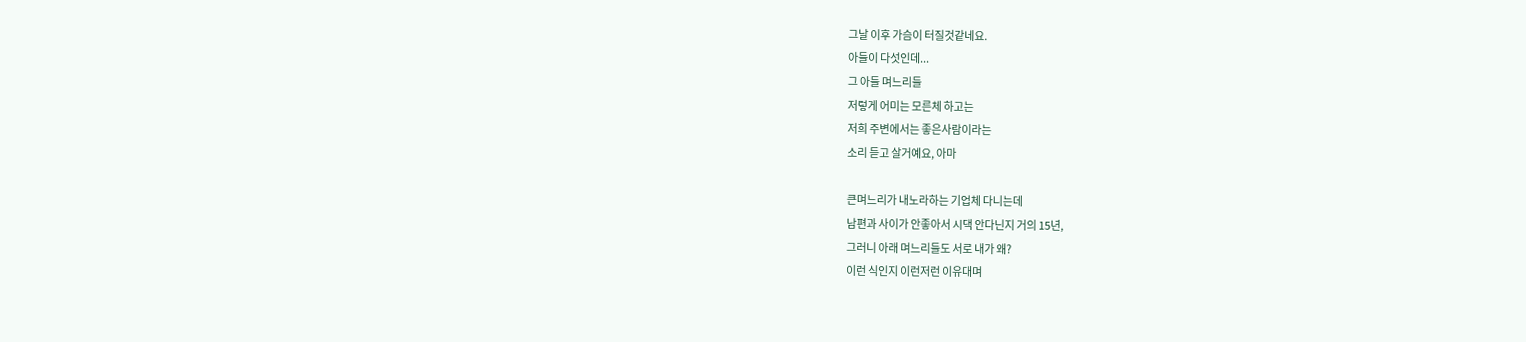그날 이후 가슴이 터질것같네요.
아들이 다섯인데...
그 아들 며느리들
저렇게 어미는 모른체 하고는
저희 주변에서는 좋은사람이라는
소리 듣고 살거예요, 아마

큰며느리가 내노라하는 기업체 다니는데
남편과 사이가 안좋아서 시댁 안다닌지 거의 15년,
그러니 아래 며느리들도 서로 내가 왜?
이런 식인지 이런저런 이유대며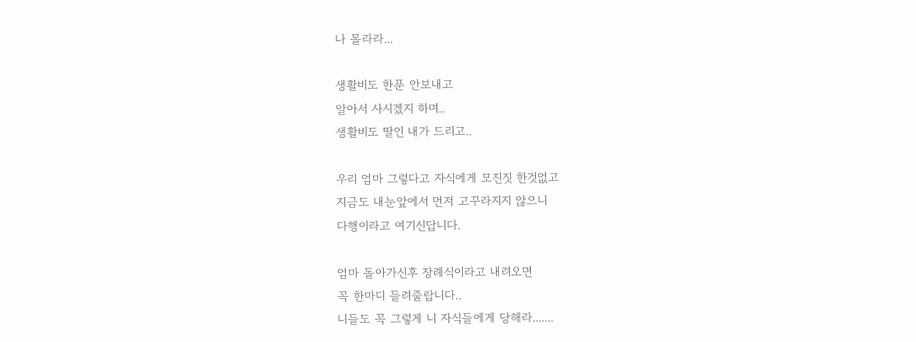나 몰라라...

생활비도 한푼 안보내고
알아서 사시겠지 하며..
생활비도 딸인 내가 드리고..

우리 엄마 그렇다고 자식에게 모진짓 한것없고
지금도 내눈앞에서 먼저 고꾸라지지 않으니
다행이라고 여기신답니다.

엄마 돌아가신후 장례식이라고 내려오면
꼭 한마디 들려줄랍니다..
니들도 꼭 그렇게 니 자식들에게 당해라.......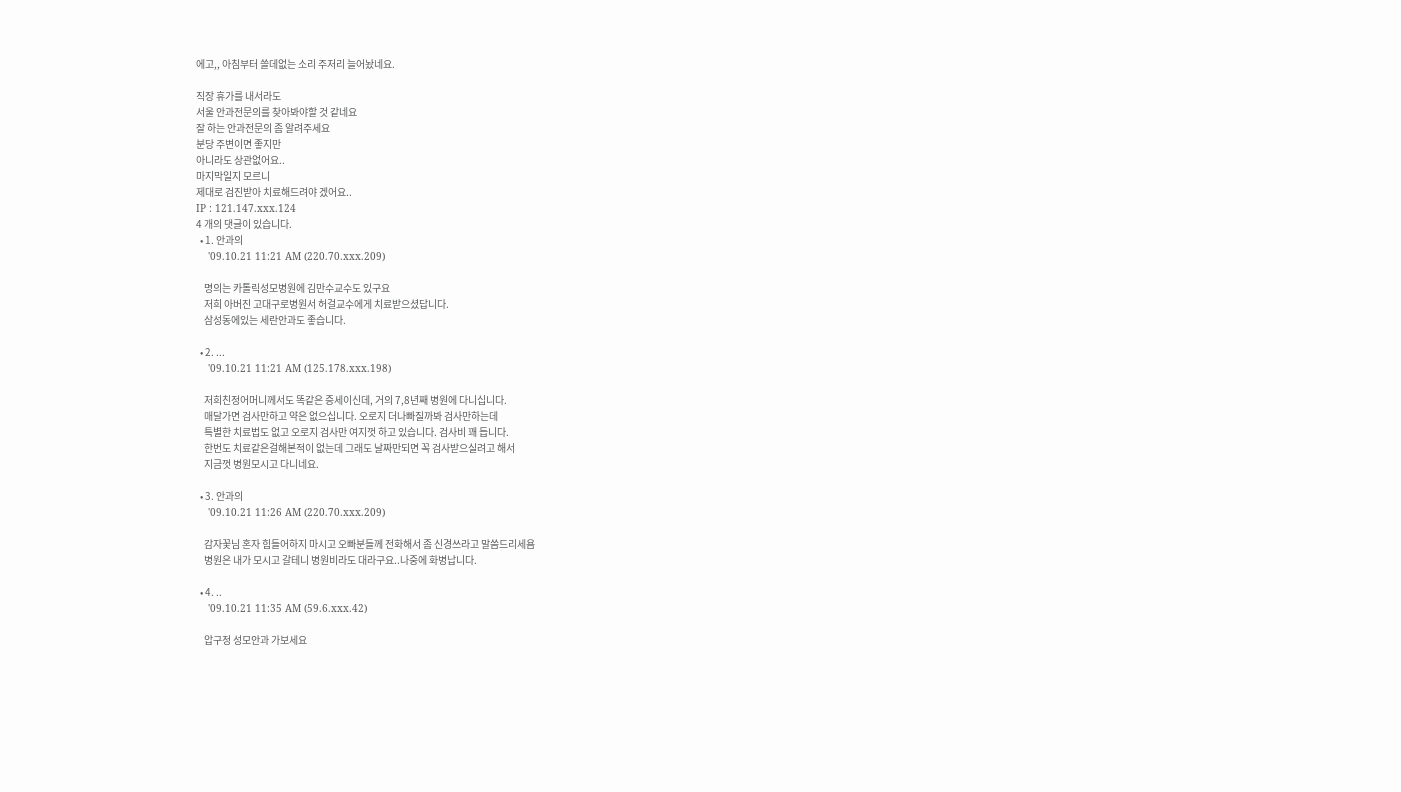에고,, 아침부터 쓸데없는 소리 주저리 늘어놨네요.

직장 휴가를 내서라도
서울 안과전문의를 찾아봐야할 것 같네요
잘 하는 안과전문의 좀 알려주세요
분당 주변이면 좋지만
아니라도 상관없어요..
마지막일지 모르니
제대로 검진받아 치료해드려야 겠어요..
IP : 121.147.xxx.124
4 개의 댓글이 있습니다.
  • 1. 안과의
    '09.10.21 11:21 AM (220.70.xxx.209)

    명의는 카톨릭성모병원에 김만수교수도 있구요
    저희 아버진 고대구로병원서 허걸교수에게 치료받으셨답니다.
    삼성동에있는 세란안과도 좋습니다.

  • 2. ...
    '09.10.21 11:21 AM (125.178.xxx.198)

    저희친정어머니께서도 똑같은 증세이신데, 거의 7,8년째 병원에 다니십니다.
    매달가면 검사만하고 약은 없으십니다. 오로지 더나빠질까봐 검사만하는데
    특별한 치료법도 없고 오로지 검사만 여지껏 하고 있습니다. 검사비 꽤 듭니다.
    한번도 치료같은걸해본적이 없는데 그래도 날짜만되면 꼭 검사받으실려고 해서
    지금껏 병원모시고 다니네요.

  • 3. 안과의
    '09.10.21 11:26 AM (220.70.xxx.209)

    감자꽃님 혼자 힘들어하지 마시고 오빠분들께 전화해서 좀 신경쓰라고 말씀드리세욤
    병원은 내가 모시고 갈테니 병원비라도 대라구요..나중에 화병납니다.

  • 4. ..
    '09.10.21 11:35 AM (59.6.xxx.42)

    압구정 성모안과 가보세요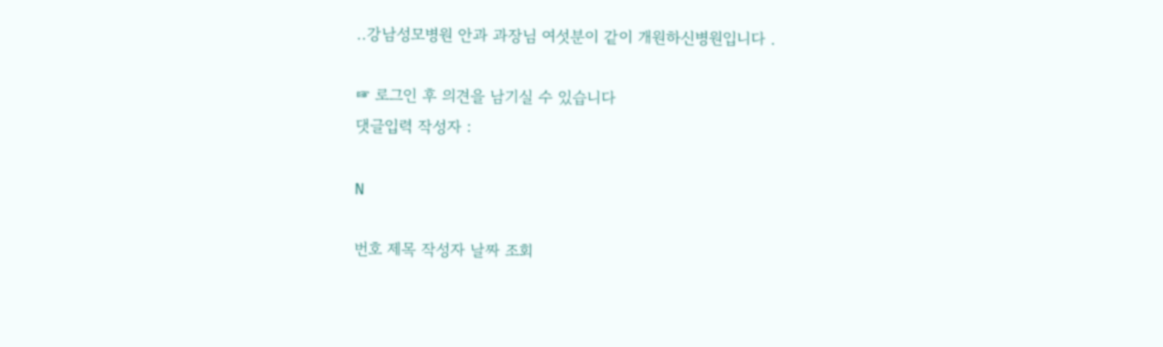..강남성모병원 안과 과장님 여섯분이 같이 개원하신병원입니다 .

☞ 로그인 후 의견을 남기실 수 있습니다
댓글입력 작성자 :

N

번호 제목 작성자 날짜 조회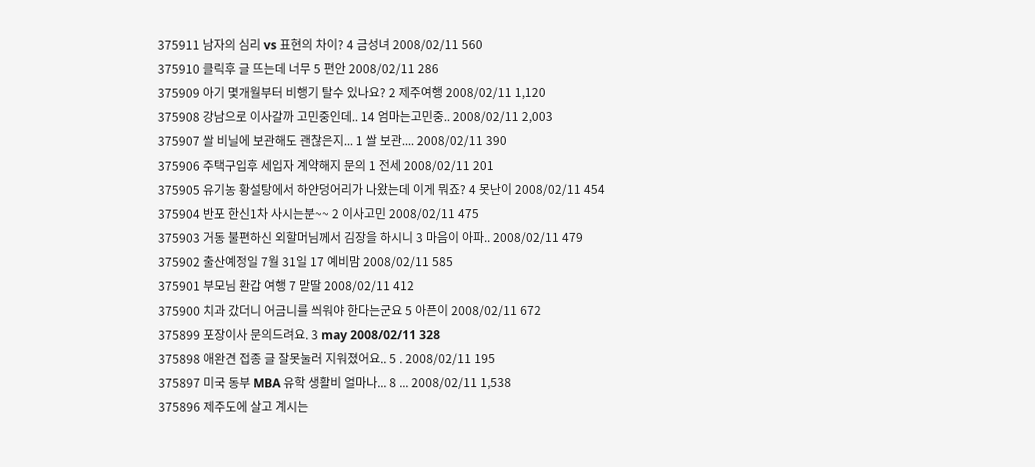375911 남자의 심리 vs 표현의 차이? 4 금성녀 2008/02/11 560
375910 클릭후 글 뜨는데 너무 5 편안 2008/02/11 286
375909 아기 몇개월부터 비행기 탈수 있나요? 2 제주여행 2008/02/11 1,120
375908 강남으로 이사갈까 고민중인데.. 14 엄마는고민중.. 2008/02/11 2,003
375907 쌀 비닐에 보관해도 괜찮은지... 1 쌀 보관.... 2008/02/11 390
375906 주택구입후 세입자 계약해지 문의 1 전세 2008/02/11 201
375905 유기농 황설탕에서 하얀덩어리가 나왔는데 이게 뭐죠? 4 못난이 2008/02/11 454
375904 반포 한신1차 사시는분~~ 2 이사고민 2008/02/11 475
375903 거동 불편하신 외할머님께서 김장을 하시니 3 마음이 아파.. 2008/02/11 479
375902 출산예정일 7월 31일 17 예비맘 2008/02/11 585
375901 부모님 환갑 여행 7 맏딸 2008/02/11 412
375900 치과 갔더니 어금니를 씌워야 한다는군요 5 아픈이 2008/02/11 672
375899 포장이사 문의드려요. 3 may 2008/02/11 328
375898 애완견 접종 글 잘못눌러 지워졌어요.. 5 . 2008/02/11 195
375897 미국 동부 MBA 유학 생활비 얼마나... 8 ... 2008/02/11 1,538
375896 제주도에 살고 계시는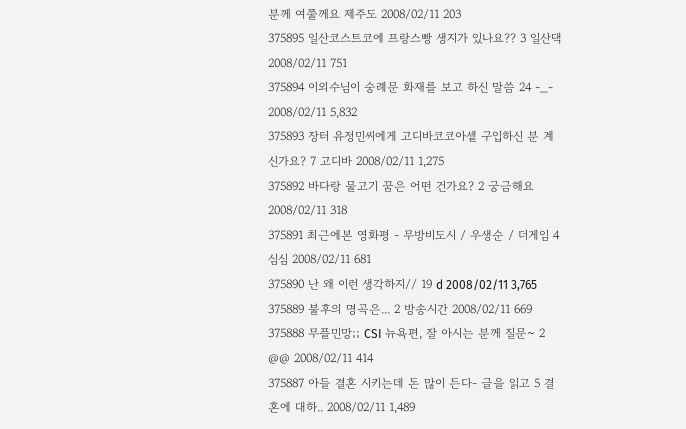분께 여쭐께요 제주도 2008/02/11 203
375895 일산코스트코에 프랑스빵 생지가 있나요?? 3 일산댁 2008/02/11 751
375894 이외수님이 숭례문 화재를 보고 하신 말씀 24 -_- 2008/02/11 5,832
375893 장터 유정민씨에게 고디바코코아셑 구입하신 분 계신가요? 7 고디바 2008/02/11 1,275
375892 바다랑 물고기 꿈은 어떤 건가요? 2 궁금해요 2008/02/11 318
375891 최근에본 영화평 - 무방비도시 / 우생순 / 더게임 4 심심 2008/02/11 681
375890 난 왜 이런 생각하지// 19 d 2008/02/11 3,765
375889 불후의 명곡은... 2 방송시간 2008/02/11 669
375888 무플민망;; CSI 뉴욕편, 잘 아시는 분께 질문~ 2 @@ 2008/02/11 414
375887 아들 결혼 시키는데 돈 많이 든다- 글을 읽고 5 결혼에 대하.. 2008/02/11 1,489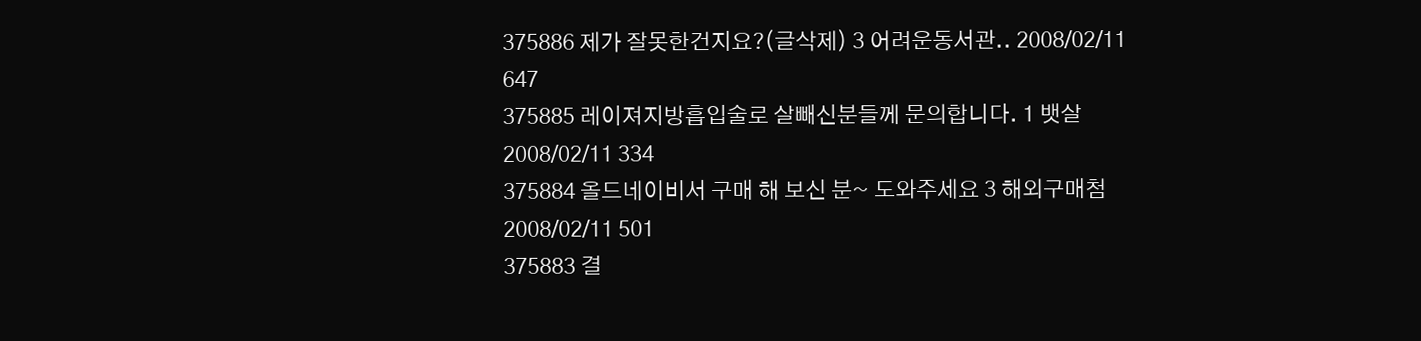375886 제가 잘못한건지요?(글삭제) 3 어려운동서관.. 2008/02/11 647
375885 레이져지방흡입술로 살빼신분들께 문의합니다. 1 뱃살 2008/02/11 334
375884 올드네이비서 구매 해 보신 분~ 도와주세요 3 해외구매첨 2008/02/11 501
375883 결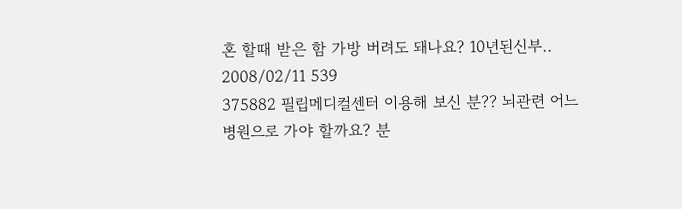혼 할때 받은 함 가방 버려도 돼나요? 10년된신부.. 2008/02/11 539
375882 필립메디컬센터 이용해 보신 분?? 뇌관련 어느 병원으로 가야 할까요? 분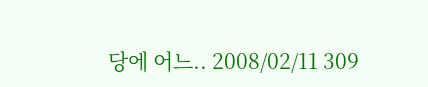당에 어느.. 2008/02/11 309